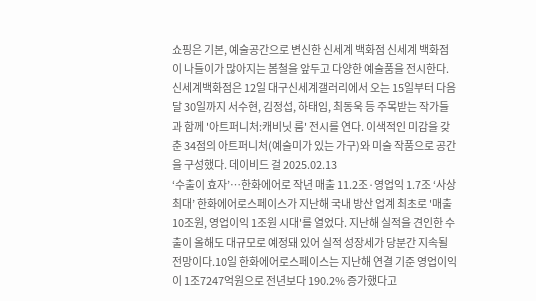쇼핑은 기본, 예술공간으로 변신한 신세계 백화점 신세계 백화점이 나들이가 많아지는 봄철을 앞두고 다양한 예술품을 전시한다.신세계백화점은 12일 대구신세계갤러리에서 오는 15일부터 다음 달 30일까지 서수현, 김정섭, 하태임, 최동욱 등 주목받는 작가들과 함께 '아트퍼니처:캐비닛 룸' 전시를 연다. 이색적인 미감을 갖춘 34점의 아트퍼니처(예술미가 있는 가구)와 미술 작품으로 공간을 구성했다. 데이비드 걸 2025.02.13
‘수출이 효자’…한화에어로 작년 매출 11.2조·영업익 1.7조 ‘사상 최대’ 한화에어로스페이스가 지난해 국내 방산 업계 최초로 '매출 10조원, 영업이익 1조원 시대'를 열었다. 지난해 실적을 견인한 수출이 올해도 대규모로 예정돼 있어 실적 성장세가 당분간 지속될 전망이다.10일 한화에어로스페이스는 지난해 연결 기준 영업이익이 1조7247억원으로 전년보다 190.2% 증가했다고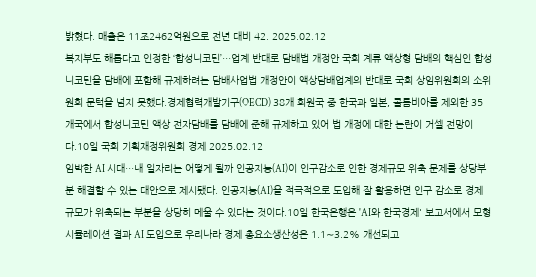밝혔다. 매출은 11조2462억원으로 전년 대비 42. 2025.02.12
복지부도 해롭다고 인정한 ‘합성니코틴’…업계 반대로 담배법 개정안 국회 계류 액상형 담배의 핵심인 합성니코틴을 담배에 포함해 규제하려는 담배사업법 개정안이 액상담배업계의 반대로 국회 상임위원회의 소위원회 문턱을 넘지 못했다.경제협력개발기구(OECD) 38개 회원국 중 한국과 일본, 콜롬비아를 제외한 35개국에서 합성니코틴 액상 전자담배를 담배에 준해 규제하고 있어 법 개정에 대한 논란이 거셀 전망이다.10일 국회 기획재정위원회 경제 2025.02.12
임박한 AI 시대…내 일자리는 어떻게 될까 인공지능(AI)이 인구감소로 인한 경제규모 위축 문제를 상당부분 해결할 수 있는 대안으로 제시됐다. 인공지능(AI)을 적극적으로 도입해 잘 활용하면 인구 감소로 경제 규모가 위축되는 부분을 상당히 메울 수 있다는 것이다.10일 한국은행은 'AI와 한국경제' 보고서에서 모형 시뮬레이션 결과 AI 도입으로 우리나라 경제 총요소생산성은 1.1∼3.2% 개선되고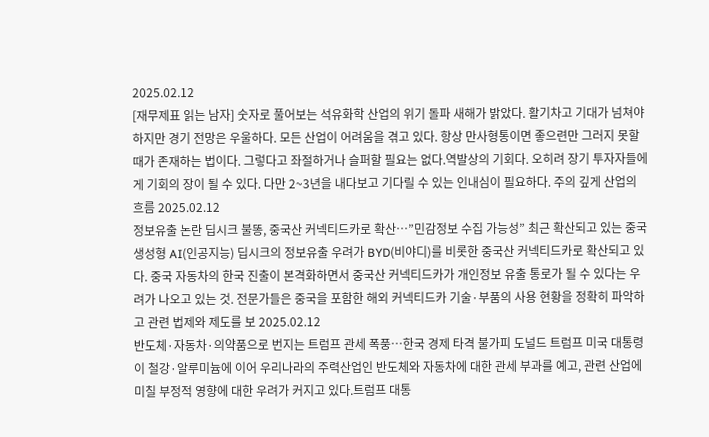2025.02.12
[재무제표 읽는 남자] 숫자로 풀어보는 석유화학 산업의 위기 돌파 새해가 밝았다. 활기차고 기대가 넘쳐야 하지만 경기 전망은 우울하다. 모든 산업이 어려움을 겪고 있다. 항상 만사형통이면 좋으련만 그러지 못할 때가 존재하는 법이다. 그렇다고 좌절하거나 슬퍼할 필요는 없다.역발상의 기회다. 오히려 장기 투자자들에게 기회의 장이 될 수 있다. 다만 2~3년을 내다보고 기다릴 수 있는 인내심이 필요하다. 주의 깊게 산업의 흐름 2025.02.12
정보유출 논란 딥시크 불똥, 중국산 커넥티드카로 확산…”민감정보 수집 가능성” 최근 확산되고 있는 중국 생성형 AI(인공지능) 딥시크의 정보유출 우려가 BYD(비야디)를 비롯한 중국산 커넥티드카로 확산되고 있다. 중국 자동차의 한국 진출이 본격화하면서 중국산 커넥티드카가 개인정보 유출 통로가 될 수 있다는 우려가 나오고 있는 것. 전문가들은 중국을 포함한 해외 커넥티드카 기술·부품의 사용 현황을 정확히 파악하고 관련 법제와 제도를 보 2025.02.12
반도체·자동차·의약품으로 번지는 트럼프 관세 폭풍…한국 경제 타격 불가피 도널드 트럼프 미국 대통령이 철강·알루미늄에 이어 우리나라의 주력산업인 반도체와 자동차에 대한 관세 부과를 예고, 관련 산업에 미칠 부정적 영향에 대한 우려가 커지고 있다.트럼프 대통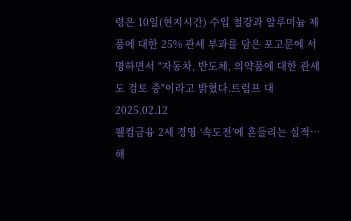령은 10일(현지시간) 수입 철강과 알루미늄 제품에 대한 25% 관세 부과를 담은 포고문에 서명하면서 "자동차, 반도체, 의약품에 대한 관세도 검토 중"이라고 밝혔다.트럼프 대 2025.02.12
웰컴금융 2세 경영 ‘속도전’에 흔들리는 실적…해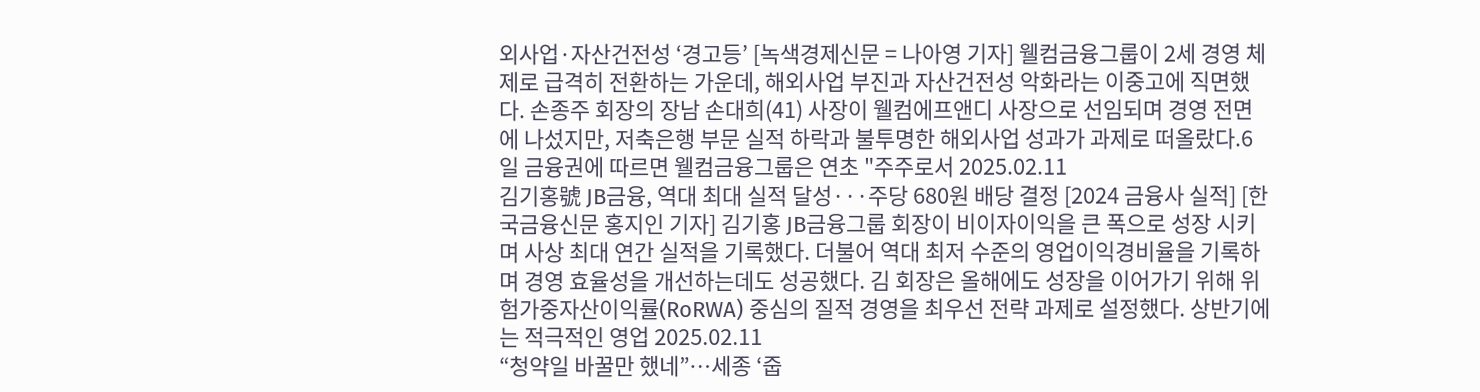외사업·자산건전성 ‘경고등’ [녹색경제신문 = 나아영 기자] 웰컴금융그룹이 2세 경영 체제로 급격히 전환하는 가운데, 해외사업 부진과 자산건전성 악화라는 이중고에 직면했다. 손종주 회장의 장남 손대희(41) 사장이 웰컴에프앤디 사장으로 선임되며 경영 전면에 나섰지만, 저축은행 부문 실적 하락과 불투명한 해외사업 성과가 과제로 떠올랐다.6일 금융권에 따르면 웰컴금융그룹은 연초 "주주로서 2025.02.11
김기홍號 JB금융, 역대 최대 실적 달성···주당 680원 배당 결정 [2024 금융사 실적] [한국금융신문 홍지인 기자] 김기홍 JB금융그룹 회장이 비이자이익을 큰 폭으로 성장 시키며 사상 최대 연간 실적을 기록했다. 더불어 역대 최저 수준의 영업이익경비율을 기록하며 경영 효율성을 개선하는데도 성공했다. 김 회장은 올해에도 성장을 이어가기 위해 위험가중자산이익률(RoRWA) 중심의 질적 경영을 최우선 전략 과제로 설정했다. 상반기에는 적극적인 영업 2025.02.11
“청약일 바꿀만 했네”…세종 ‘줍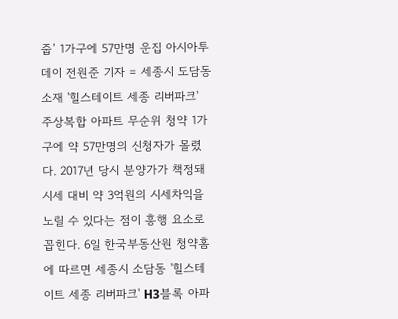줍’ 1가구에 57만명 운집 아시아투데이 전원준 기자 = 세종시 도담동 소재 '힐스테이트 세종 리버파크' 주상복합 아파트 무순위 청약 1가구에 약 57만명의 신청자가 몰렸다. 2017년 당시 분양가가 책정돼 시세 대비 약 3억원의 시세차익을 노릴 수 있다는 점이 흥행 요소로 꼽힌다. 6일 한국부동산원 청약홈에 따르면 세종시 소담동 '힐스테이트 세종 리버파크' H3블록 아파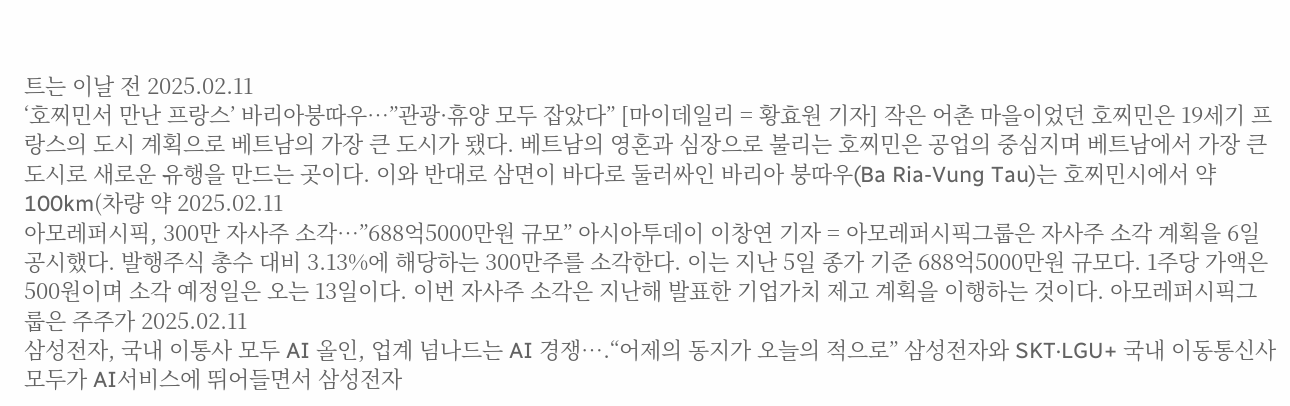트는 이날 전 2025.02.11
‘호찌민서 만난 프랑스’ 바리아붕따우…”관광·휴양 모두 잡았다” [마이데일리 = 황효원 기자] 작은 어촌 마을이었던 호찌민은 19세기 프랑스의 도시 계획으로 베트남의 가장 큰 도시가 됐다. 베트남의 영혼과 심장으로 불리는 호찌민은 공업의 중심지며 베트남에서 가장 큰 도시로 새로운 유행을 만드는 곳이다. 이와 반대로 삼면이 바다로 둘러싸인 바리아 붕따우(Ba Ria-Vung Tau)는 호찌민시에서 약 100km(차량 약 2025.02.11
아모레퍼시픽, 300만 자사주 소각…”688억5000만원 규모” 아시아투데이 이창연 기자 = 아모레퍼시픽그룹은 자사주 소각 계획을 6일 공시했다. 발행주식 총수 대비 3.13%에 해당하는 300만주를 소각한다. 이는 지난 5일 종가 기준 688억5000만원 규모다. 1주당 가액은 500원이며 소각 예정일은 오는 13일이다. 이번 자사주 소각은 지난해 발표한 기업가치 제고 계획을 이행하는 것이다. 아모레퍼시픽그룹은 주주가 2025.02.11
삼성전자, 국내 이통사 모두 AI 올인, 업계 넘나드는 AI 경쟁….“어제의 동지가 오늘의 적으로” 삼성전자와 SKT·LGU+ 국내 이동통신사 모두가 AI서비스에 뛰어들면서 삼성전자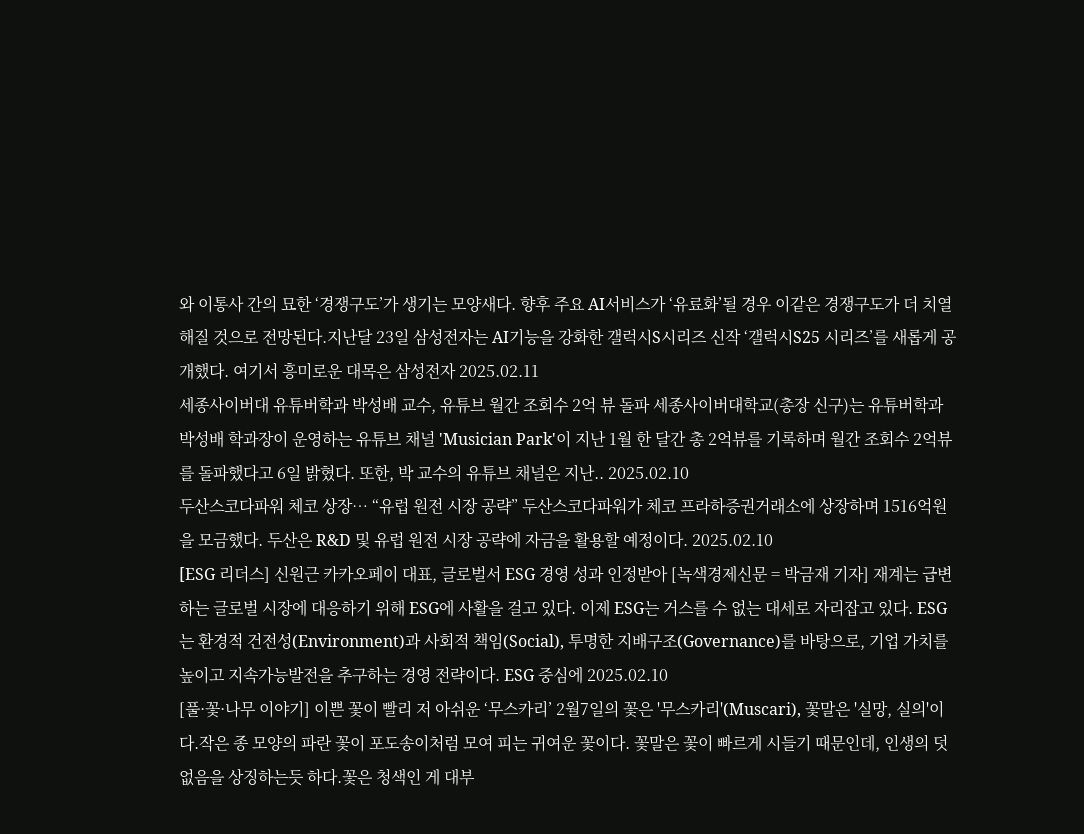와 이통사 간의 묘한 ‘경쟁구도’가 생기는 모양새다. 향후 주요 AI서비스가 ‘유료화’될 경우 이같은 경쟁구도가 더 치열해질 것으로 전망된다.지난달 23일 삼성전자는 AI기능을 강화한 갤럭시S시리즈 신작 ‘갤럭시S25 시리즈’를 새롭게 공개했다. 여기서 흥미로운 대목은 삼성전자 2025.02.11
세종사이버대 유튜버학과 박성배 교수, 유튜브 월간 조회수 2억 뷰 돌파 세종사이버대학교(총장 신구)는 유튜버학과 박성배 학과장이 운영하는 유튜브 채널 'Musician Park'이 지난 1월 한 달간 총 2억뷰를 기록하며 월간 조회수 2억뷰를 돌파했다고 6일 밝혔다. 또한, 박 교수의 유튜브 채널은 지난.. 2025.02.10
두산스코다파워 체코 상장… “유럽 원전 시장 공략” 두산스코다파워가 체코 프라하증권거래소에 상장하며 1516억원을 모금했다. 두산은 R&D 및 유럽 원전 시장 공략에 자금을 활용할 예정이다. 2025.02.10
[ESG 리더스] 신원근 카카오페이 대표, 글로벌서 ESG 경영 성과 인정받아 [녹색경제신문 = 박금재 기자] 재계는 급변하는 글로벌 시장에 대응하기 위해 ESG에 사활을 걸고 있다. 이제 ESG는 거스를 수 없는 대세로 자리잡고 있다. ESG는 환경적 건전성(Environment)과 사회적 책임(Social), 투명한 지배구조(Governance)를 바탕으로, 기업 가치를 높이고 지속가능발전을 추구하는 경영 전략이다. ESG 중심에 2025.02.10
[풀·꽃·나무 이야기] 이쁜 꽃이 빨리 저 아쉬운 ‘무스카리’ 2월7일의 꽃은 '무스카리'(Muscari), 꽃말은 '실망, 실의'이다.작은 종 모양의 파란 꽃이 포도송이처럼 모여 피는 귀여운 꽃이다. 꽃말은 꽃이 빠르게 시들기 때문인데, 인생의 덧없음을 상징하는듯 하다.꽃은 청색인 게 대부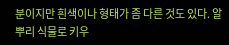분이지만 흰색이나 형태가 좀 다른 것도 있다. 알뿌리 식물로 키우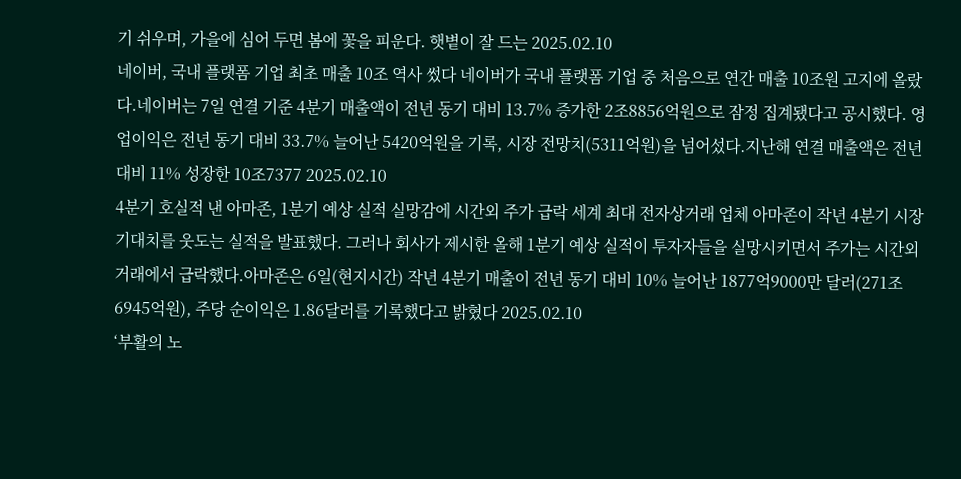기 쉬우며, 가을에 심어 두면 봄에 꽃을 피운다. 햇볕이 잘 드는 2025.02.10
네이버, 국내 플랫폼 기업 최초 매출 10조 역사 썼다 네이버가 국내 플랫폼 기업 중 처음으로 연간 매출 10조원 고지에 올랐다.네이버는 7일 연결 기준 4분기 매출액이 전년 동기 대비 13.7% 증가한 2조8856억원으로 잠정 집계됐다고 공시했다. 영업이익은 전년 동기 대비 33.7% 늘어난 5420억원을 기록, 시장 전망치(5311억원)을 넘어섰다.지난해 연결 매출액은 전년 대비 11% 성장한 10조7377 2025.02.10
4분기 호실적 낸 아마존, 1분기 예상 실적 실망감에 시간외 주가 급락 세계 최대 전자상거래 업체 아마존이 작년 4분기 시장 기대치를 웃도는 실적을 발표했다. 그러나 회사가 제시한 올해 1분기 예상 실적이 투자자들을 실망시키면서 주가는 시간외 거래에서 급락했다.아마존은 6일(현지시간) 작년 4분기 매출이 전년 동기 대비 10% 늘어난 1877억9000만 달러(271조6945억원), 주당 순이익은 1.86달러를 기록했다고 밝혔다 2025.02.10
‘부활의 노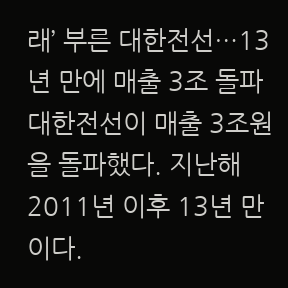래’ 부른 대한전선…13년 만에 매출 3조 돌파 대한전선이 매출 3조원을 돌파했다. 지난해 2011년 이후 13년 만이다.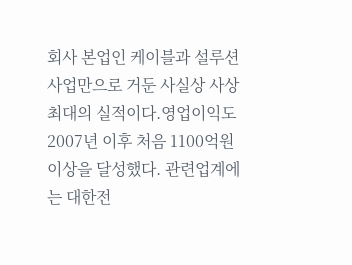회사 본업인 케이블과 설루션 사업만으로 거둔 사실상 사상 최대의 실적이다.영업이익도 2007년 이후 처음 1100억원 이상을 달성했다. 관련업계에는 대한전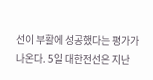선이 부활에 성공했다는 평가가 나온다. 5일 대한전선은 지난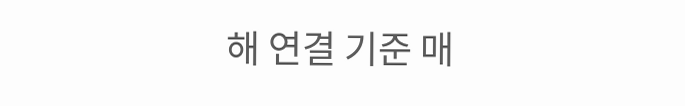해 연결 기준 매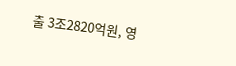출 3조2820억원, 영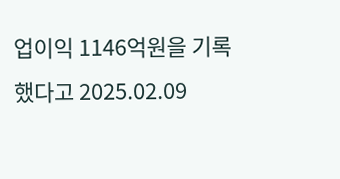업이익 1146억원을 기록했다고 2025.02.09